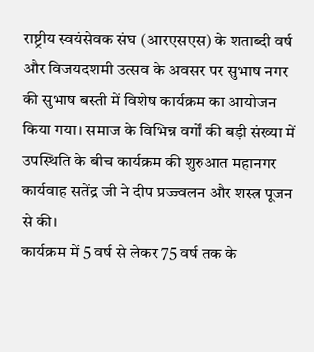राष्ट्रीय स्वयंसेवक संघ (आरएसएस) के शताब्दी वर्ष और विजयदशमी उत्सव के अवसर पर सुभाष नगर की सुभाष बस्ती में विशेष कार्यक्रम का आयोजन किया गया। समाज के विभिन्न वर्गों की बड़ी संख्या में उपस्थिति के बीच कार्यक्रम की शुरुआत महानगर कार्यवाह सतेंद्र जी ने दीप प्रज्ज्वलन और शस्त्र पूजन से की।
कार्यक्रम में 5 वर्ष से लेकर 75 वर्ष तक के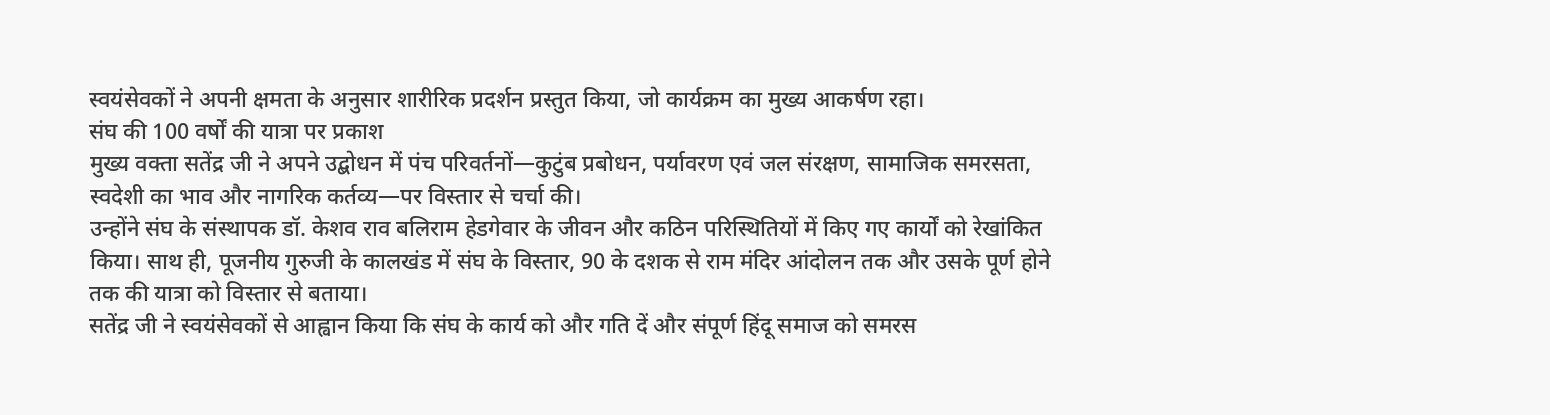स्वयंसेवकों ने अपनी क्षमता के अनुसार शारीरिक प्रदर्शन प्रस्तुत किया, जो कार्यक्रम का मुख्य आकर्षण रहा।
संघ की 100 वर्षों की यात्रा पर प्रकाश
मुख्य वक्ता सतेंद्र जी ने अपने उद्बोधन में पंच परिवर्तनों—कुटुंब प्रबोधन, पर्यावरण एवं जल संरक्षण, सामाजिक समरसता, स्वदेशी का भाव और नागरिक कर्तव्य—पर विस्तार से चर्चा की।
उन्होंने संघ के संस्थापक डॉ. केशव राव बलिराम हेडगेवार के जीवन और कठिन परिस्थितियों में किए गए कार्यों को रेखांकित किया। साथ ही, पूजनीय गुरुजी के कालखंड में संघ के विस्तार, 90 के दशक से राम मंदिर आंदोलन तक और उसके पूर्ण होने तक की यात्रा को विस्तार से बताया।
सतेंद्र जी ने स्वयंसेवकों से आह्वान किया कि संघ के कार्य को और गति दें और संपूर्ण हिंदू समाज को समरस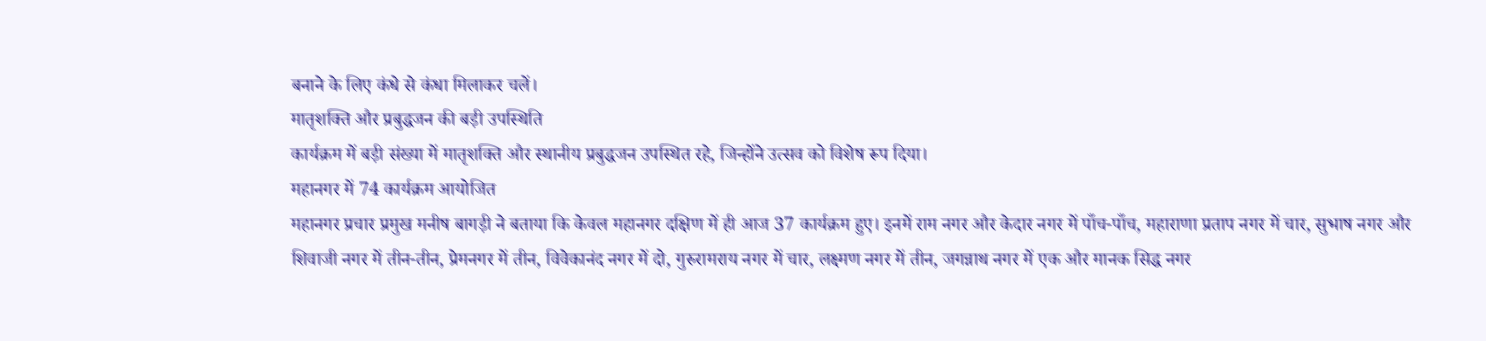बनाने के लिए कंधे से कंधा मिलाकर चलें।
मातृशक्ति और प्रबुद्धजन की बड़ी उपस्थिति
कार्यक्रम में बड़ी संख्या में मातृशक्ति और स्थानीय प्रबुद्धजन उपस्थित रहे, जिन्होंने उत्सव को विशेष रूप दिया।
महानगर में 74 कार्यक्रम आयोजित
महानगर प्रचार प्रमुख मनीष बागड़ी ने बताया कि केवल महानगर दक्षिण में ही आज 37 कार्यक्रम हुए। इनमें राम नगर और केदार नगर में पाँच-पाँच, महाराणा प्रताप नगर में चार, सुभाष नगर और शिवाजी नगर में तीन-तीन, प्रेमनगर में तीन, विवेकानंद नगर में दो, गुरुरामराय नगर में चार, लक्ष्मण नगर में तीन, जगन्नाथ नगर में एक और मानक सिद्ध नगर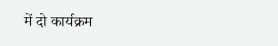में दो कार्यक्रम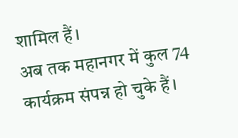शामिल हैं।
अब तक महानगर में कुल 74 कार्यक्रम संपन्न हो चुके हैं।